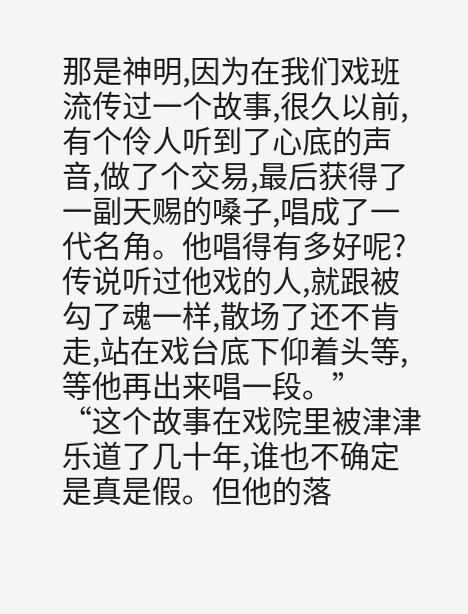那是神明,因为在我们戏班流传过一个故事,很久以前,有个伶人听到了心底的声音,做了个交易,最后获得了一副天赐的嗓子,唱成了一代名角。他唱得有多好呢?传说听过他戏的人,就跟被勾了魂一样,散场了还不肯走,站在戏台底下仰着头等,等他再出来唱一段。”
“这个故事在戏院里被津津乐道了几十年,谁也不确定是真是假。但他的落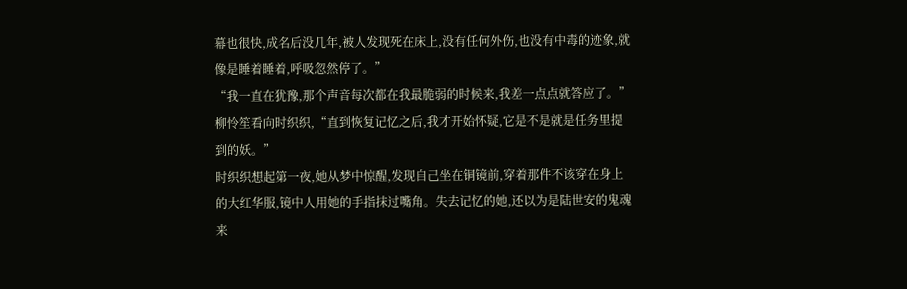幕也很快,成名后没几年,被人发现死在床上,没有任何外伤,也没有中毒的迹象,就像是睡着睡着,呼吸忽然停了。”
“我一直在犹豫,那个声音每次都在我最脆弱的时候来,我差一点点就答应了。”柳怜笙看向时织织,“直到恢复记忆之后,我才开始怀疑,它是不是就是任务里提到的妖。”
时织织想起第一夜,她从梦中惊醒,发现自己坐在铜镜前,穿着那件不该穿在身上的大红华服,镜中人用她的手指抹过嘴角。失去记忆的她,还以为是陆世安的鬼魂来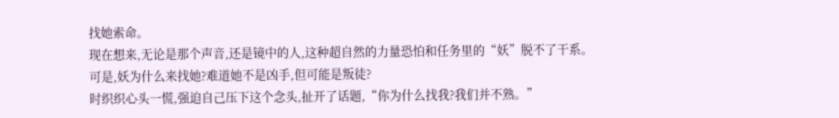找她索命。
现在想来,无论是那个声音,还是镜中的人,这种超自然的力量恐怕和任务里的“妖”脱不了干系。
可是,妖为什么来找她?难道她不是凶手,但可能是叛徒?
时织织心头一慌,强迫自己压下这个念头,扯开了话题,“你为什么找我?我们并不熟。”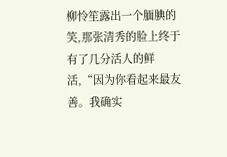柳怜笙露出一个腼腆的笑,那张清秀的脸上终于有了几分活人的鲜活,“因为你看起来最友善。我确实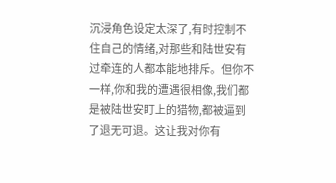沉浸角色设定太深了,有时控制不住自己的情绪,对那些和陆世安有过牵连的人都本能地排斥。但你不一样,你和我的遭遇很相像,我们都是被陆世安盯上的猎物,都被逼到了退无可退。这让我对你有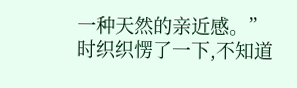一种天然的亲近感。”
时织织愣了一下,不知道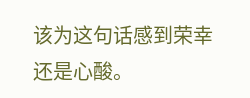该为这句话感到荣幸还是心酸。